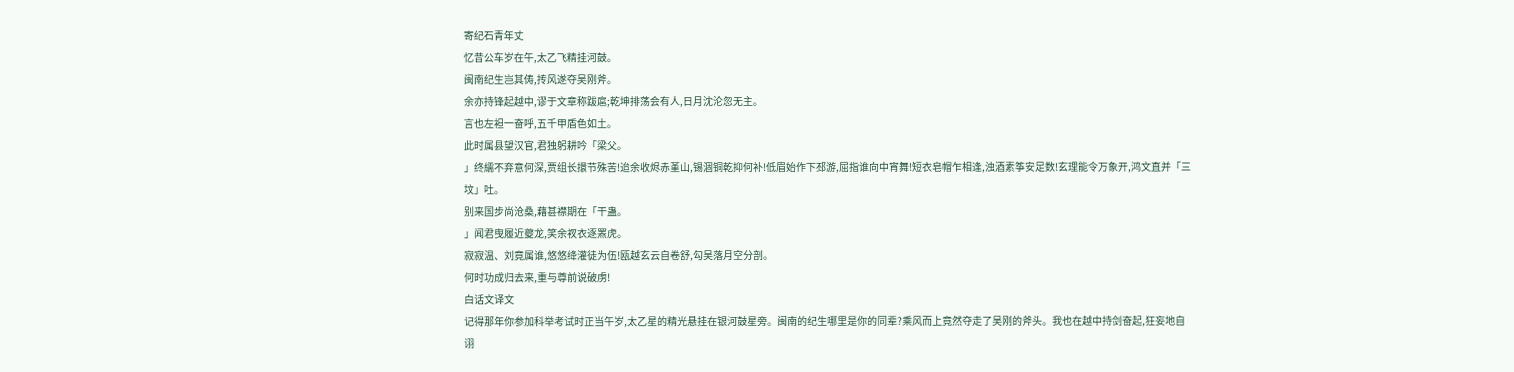寄纪石青年丈
忆昔公车岁在午,太乙飞精挂河鼓。
闽南纪生岂其俦,抟风遂夺吴刚斧。
余亦持锋起越中,谬于文章称跋扈;乾坤排荡会有人,日月沈沦忽无主。
言也左袒一奋呼,五千甲盾色如土。
此时属县望汉官,君独躬耕吟「梁父。
」终繻不弃意何深,贾组长擐节殊苦!迨余收烬赤堇山,锡涸铜乾抑何补!低眉始作下邳游,屈指谁向中宵舞!短衣皂帽乍相逢,浊酒素筝安足数!玄理能令万象开,鸿文直并「三坟」吐。
别来国步尚沧桑,藉甚襟期在「干蛊。
」闻君曳履近夔龙,笑余衩衣逐罴虎。
寂寂温、刘竟属谁,悠悠绛灌徒为伍!瓯越玄云自卷舒,勾吴落月空分剖。
何时功成归去来,重与尊前说破虏!
白话文译文
记得那年你参加科举考试时正当午岁,太乙星的精光悬挂在银河鼓星旁。闽南的纪生哪里是你的同辈?乘风而上竟然夺走了吴刚的斧头。我也在越中持剑奋起,狂妄地自诩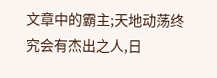文章中的霸主;天地动荡终究会有杰出之人,日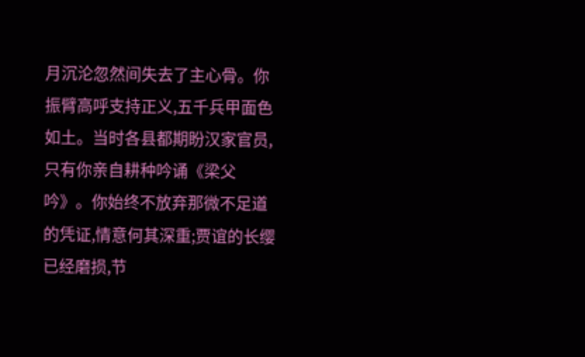月沉沦忽然间失去了主心骨。你振臂高呼支持正义,五千兵甲面色如土。当时各县都期盼汉家官员,只有你亲自耕种吟诵《梁父吟》。你始终不放弃那微不足道的凭证,情意何其深重;贾谊的长缨已经磨损,节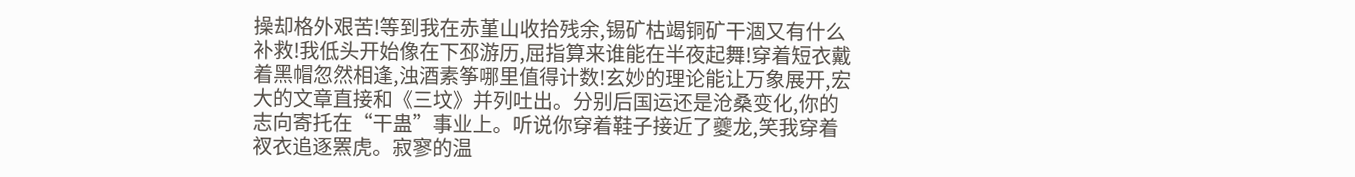操却格外艰苦!等到我在赤堇山收拾残余,锡矿枯竭铜矿干涸又有什么补救!我低头开始像在下邳游历,屈指算来谁能在半夜起舞!穿着短衣戴着黑帽忽然相逢,浊酒素筝哪里值得计数!玄妙的理论能让万象展开,宏大的文章直接和《三坟》并列吐出。分别后国运还是沧桑变化,你的志向寄托在“干蛊”事业上。听说你穿着鞋子接近了夔龙,笑我穿着衩衣追逐罴虎。寂寥的温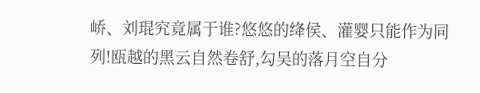峤、刘琨究竟属于谁?悠悠的绛侯、灌婴只能作为同列!瓯越的黑云自然卷舒,勾吴的落月空自分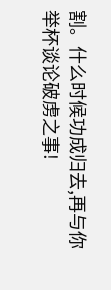割。什么时候功成归去,再与你举杯谈论破虏之事!